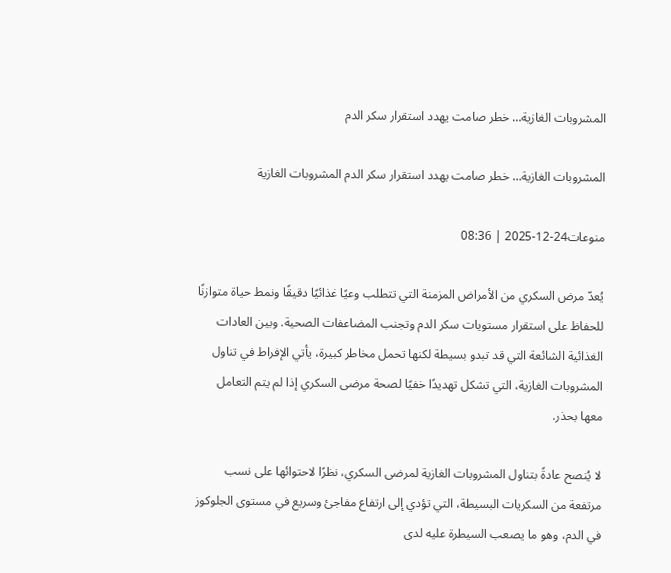المشروبات الغازية… خطر صامت يهدد استقرار سكر الدم

المشروبات الغازية… خطر صامت يهدد استقرار سكر الدم المشروبات الغازية

منوعات24-12-2025 | 08:36

يُعدّ مرض السكري من الأمراض المزمنة التي تتطلب وعيًا غذائيًا دقيقًا ونمط حياة متوازنًا للحفاظ على استقرار مستويات سكر الدم وتجنب المضاعفات الصحية. وبين العادات الغذائية الشائعة التي قد تبدو بسيطة لكنها تحمل مخاطر كبيرة، يأتي الإفراط في تناول المشروبات الغازية، التي تشكل تهديدًا خفيًا لصحة مرضى السكري إذا لم يتم التعامل معها بحذر.

لا يُنصح عادةً بتناول المشروبات الغازية لمرضى السكري، نظرًا لاحتوائها على نسب مرتفعة من السكريات البسيطة، التي تؤدي إلى ارتفاع مفاجئ وسريع في مستوى الجلوكوز في الدم، وهو ما يصعب السيطرة عليه لدى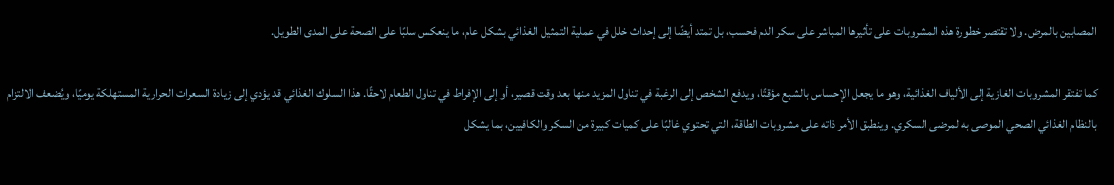المصابين بالمرض. ولا تقتصر خطورة هذه المشروبات على تأثيرها المباشر على سكر الدم فحسب، بل تمتد أيضًا إلى إحداث خلل في عملية التمثيل الغذائي بشكل عام، ما ينعكس سلبًا على الصحة على المدى الطويل.

كما تفتقر المشروبات الغازية إلى الألياف الغذائية، وهو ما يجعل الإحساس بالشبع مؤقتًا، ويدفع الشخص إلى الرغبة في تناول المزيد منها بعد وقت قصير، أو إلى الإفراط في تناول الطعام لاحقًا. هذا السلوك الغذائي قد يؤدي إلى زيادة السعرات الحرارية المستهلكة يوميًا، ويُضعف الالتزام بالنظام الغذائي الصحي الموصى به لمرضى السكري. وينطبق الأمر ذاته على مشروبات الطاقة، التي تحتوي غالبًا على كميات كبيرة من السكر والكافيين، بما يشكل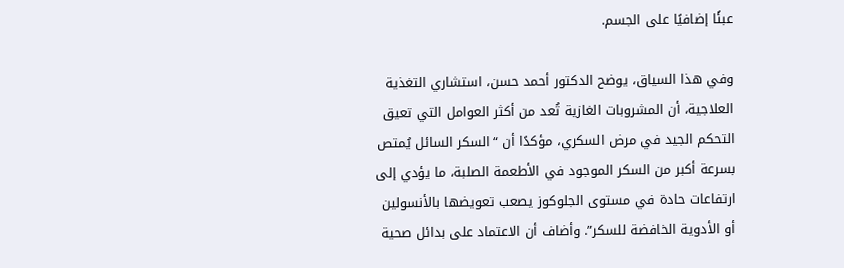عبئًا إضافيًا على الجسم.

وفي هذا السياق، يوضح الدكتور أحمد حسن، استشاري التغذية العلاجية، أن المشروبات الغازية تُعد من أكثر العوامل التي تعيق التحكم الجيد في مرض السكري، مؤكدًا أن “السكر السائل يُمتص بسرعة أكبر من السكر الموجود في الأطعمة الصلبة، ما يؤدي إلى ارتفاعات حادة في مستوى الجلوكوز يصعب تعويضها بالأنسولين أو الأدوية الخافضة للسكر”. وأضاف أن الاعتماد على بدائل صحية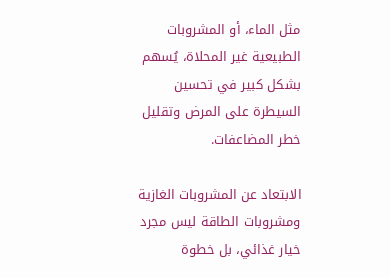مثل الماء، أو المشروبات الطبيعية غير المحلاة، يُسهم بشكل كبير في تحسين السيطرة على المرض وتقليل خطر المضاعفات.

الابتعاد عن المشروبات الغازية ومشروبات الطاقة ليس مجرد خيار غذائي، بل خطوة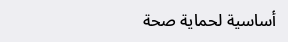أساسية لحماية صحة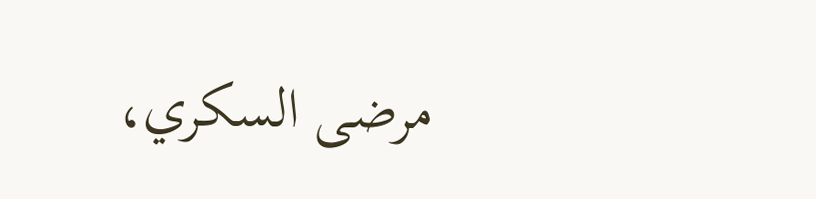مرضى السكري،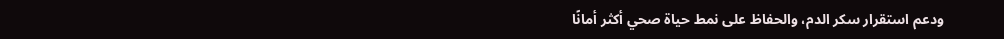ودعم استقرار سكر الدم، والحفاظ على نمط حياة صحي أكثر أمانًا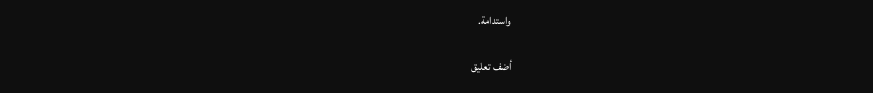واستدامة.

أضف تعليق